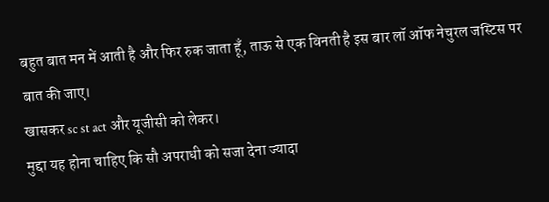बहुत बात मन में आती है और फिर रुक जाता हूँ, ताऊ से एक विनती है इस बार लॉ ऑफ नेचुरल जस्टिस पर बात की जाए।
खासकर sc st act और यूजीसी को लेकर।
मुद्दा यह होना चाहिए कि सौ अपराधी को सजा देना ज्यादा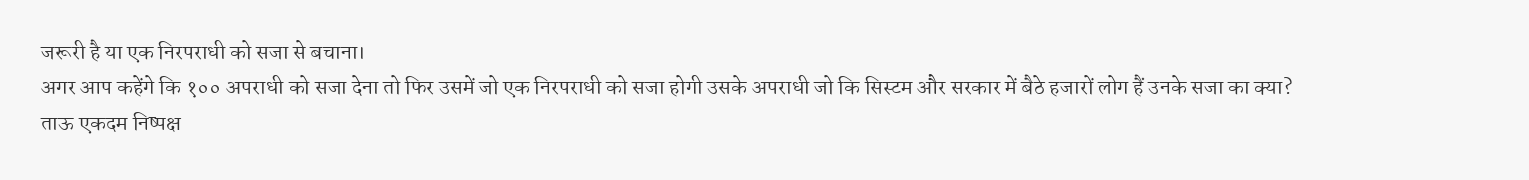जरूरी है या एक निरपराधी को सजा से बचाना।
अगर आप कहेंगे कि १०० अपराधी को सजा देना तो फिर उसमें जो एक निरपराधी को सजा होगी उसके अपराधी जो कि सिस्टम और सरकार में बैठे हजारों लोग हैं उनके सजा का क्या?
ताऊ एकदम निष्पक्ष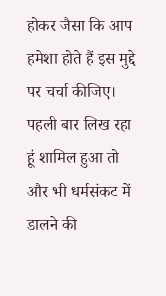होकर जैसा कि आप हमेशा होते हैं इस मुद्दे पर चर्चा कीजिए।
पहली बार लिख रहा हूं शामिल हुआ तो और भी धर्मसंकट में डालने की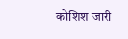कोशिश जारी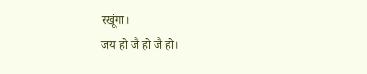रखूंगा।
जय हो जै हो जै हो।